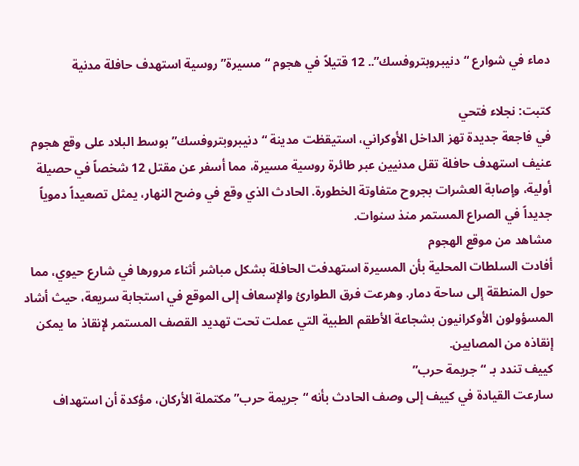دماء في شوارع “دنيبروبتروفسك”.. 12 قتيلاً في هجوم “مسيرة” روسية استهدف حافلة مدنية

كتبت: نجلاء فتحي
في فاجعة جديدة تهز الداخل الأوكراني، استيقظت مدينة “دنيبروبتروفسك” بوسط البلاد على وقع هجوم عنيف استهدف حافلة تقل مدنيين عبر طائرة روسية مسيرة، مما أسفر عن مقتل 12 شخصاً في حصيلة أولية، وإصابة العشرات بجروح متفاوتة الخطورة. الحادث الذي وقع في وضح النهار، يمثل تصعيداً دموياً جديداً في الصراع المستمر منذ سنوات.
مشاهد من موقع الهجوم
أفادت السلطات المحلية بأن المسيرة استهدفت الحافلة بشكل مباشر أثناء مرورها في شارع حيوي، مما حول المنطقة إلى ساحة دمار. وهرعت فرق الطوارئ والإسعاف إلى الموقع في استجابة سريعة، حيث أشاد المسؤولون الأوكرانيون بشجاعة الأطقم الطبية التي عملت تحت تهديد القصف المستمر لإنقاذ ما يمكن إنقاذه من المصابين.
كييف تندد بـ “جريمة حرب”
سارعت القيادة في كييف إلى وصف الحادث بأنه “جريمة حرب” مكتملة الأركان، مؤكدة أن استهداف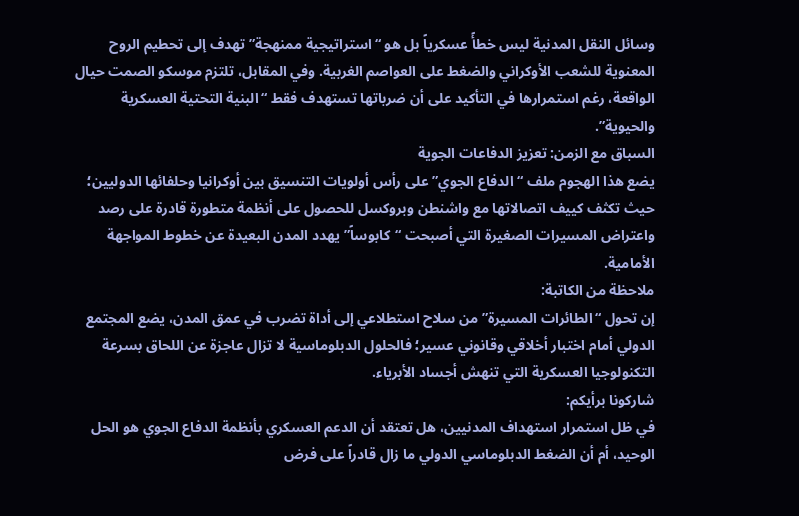وسائل النقل المدنية ليس خطأً عسكرياً بل هو “استراتيجية ممنهجة” تهدف إلى تحطيم الروح المعنوية للشعب الأوكراني والضغط على العواصم الغربية. وفي المقابل، تلتزم موسكو الصمت حيال الواقعة، رغم استمرارها في التأكيد على أن ضرباتها تستهدف فقط “البنية التحتية العسكرية والحيوية”.
السباق مع الزمن: تعزيز الدفاعات الجوية
يضع هذا الهجوم ملف “الدفاع الجوي” على رأس أولويات التنسيق بين أوكرانيا وحلفائها الدوليين؛ حيث تكثف كييف اتصالاتها مع واشنطن وبروكسل للحصول على أنظمة متطورة قادرة على رصد واعتراض المسيرات الصغيرة التي أصبحت “كابوساً” يهدد المدن البعيدة عن خطوط المواجهة الأمامية.
ملاحظة من الكاتبة:
إن تحول “الطائرات المسيرة” من سلاح استطلاعي إلى أداة تضرب في عمق المدن، يضع المجتمع الدولي أمام اختبار أخلاقي وقانوني عسير؛ فالحلول الدبلوماسية لا تزال عاجزة عن اللحاق بسرعة التكنولوجيا العسكرية التي تنهش أجساد الأبرياء.
شاركونا برأيكم:
في ظل استمرار استهداف المدنيين، هل تعتقد أن الدعم العسكري بأنظمة الدفاع الجوي هو الحل الوحيد، أم أن الضغط الدبلوماسي الدولي ما زال قادراً على فرض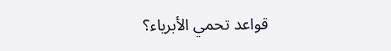قواعد تحمي الأبرياء؟